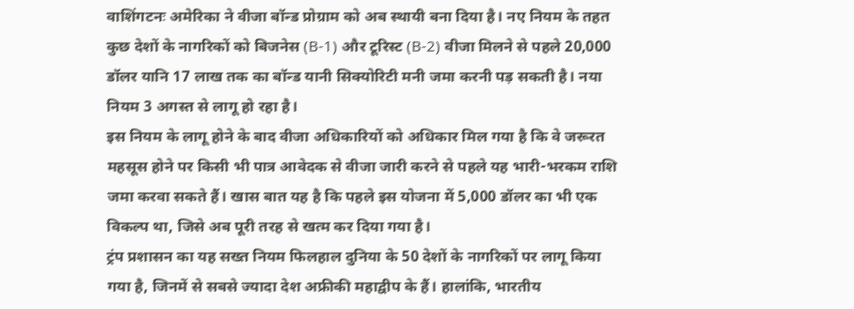वाशिंगटनः अमेरिका ने वीजा बॉन्ड प्रोग्राम को अब स्थायी बना दिया है। नए नियम के तहत कुछ देशों के नागरिकों को बिजनेस (B-1) और टूरिस्ट (B-2) वीजा मिलने से पहले 20,000 डॉलर यानि 17 लाख तक का बॉन्ड यानी सिक्योरिटी मनी जमा करनी पड़ सकती है। नया नियम 3 अगस्त से लागू हो रहा है।
इस नियम के लागू होने के बाद वीजा अधिकारियों को अधिकार मिल गया है कि वे जरूरत महसूस होने पर किसी भी पात्र आवेदक से वीजा जारी करने से पहले यह भारी-भरकम राशि जमा करवा सकते हैं। खास बात यह है कि पहले इस योजना में 5,000 डॉलर का भी एक विकल्प था, जिसे अब पूरी तरह से खत्म कर दिया गया है।
ट्रंप प्रशासन का यह सख्त नियम फिलहाल दुनिया के 50 देशों के नागरिकों पर लागू किया गया है, जिनमें से सबसे ज्यादा देश अफ्रीकी महाद्वीप के हैं। हालांकि, भारतीय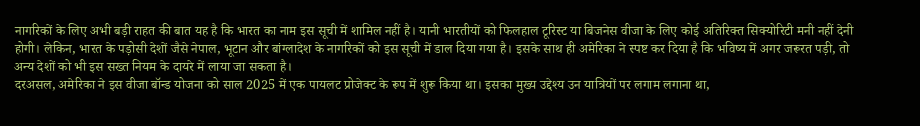नागरिकों के लिए अभी बड़ी राहत की बात यह है कि भारत का नाम इस सूची में शामिल नहीं है। यानी भारतीयों को फिलहाल टूरिस्ट या बिजनेस वीजा के लिए कोई अतिरिक्त सिक्योरिटी मनी नहीं देनी होगी। लेकिन, भारत के पड़ोसी देशों जैसे नेपाल, भूटान और बांग्लादेश के नागरिकों को इस सूची में डाल दिया गया है। इसके साथ ही अमेरिका ने स्पष्ट कर दिया है कि भविष्य में अगर जरूरत पड़ी, तो अन्य देशों को भी इस सख्त नियम के दायरे में लाया जा सकता है।
दरअसल, अमेरिका ने इस वीजा बॉन्ड योजना को साल 2025 में एक पायलट प्रोजेक्ट के रूप में शुरू किया था। इसका मुख्य उद्देश्य उन यात्रियों पर लगाम लगाना था,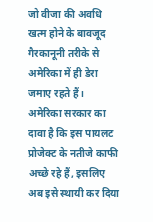जो वीजा की अवधि खत्म होने के बावजूद गैरकानूनी तरीके से अमेरिका में ही डेरा जमाए रहते हैं।
अमेरिका सरकार का दावा है कि इस पायलट प्रोजेक्ट के नतीजे काफी अच्छे रहे हैं, इसलिए अब इसे स्थायी कर दिया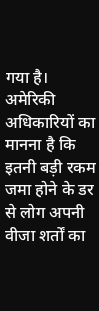गया है। अमेरिकी अधिकारियों का मानना है कि इतनी बड़ी रकम जमा होने के डर से लोग अपनी वीजा शर्तों का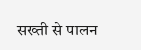सख्ती से पालन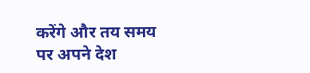करेंगे और तय समय पर अपने देश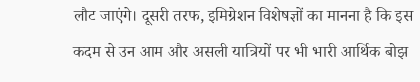लौट जाएंगे। दूसरी तरफ, इमिग्रेशन विशेषज्ञों का मानना है कि इस कदम से उन आम और असली यात्रियों पर भी भारी आर्थिक बोझ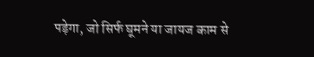पड़ेगा, जो सिर्फ घूमने या जायज काम से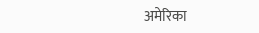अमेरिका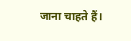जाना चाहते हैं।